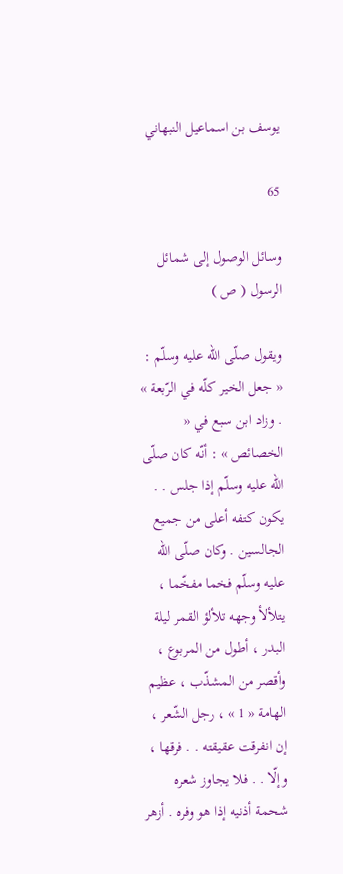يوسف بن اسماعيل النبهاني

65

وسائل الوصول إلى شمائل الرسول ( ص )

ويقول صلّى اللّه عليه وسلّم : « جعل الخير كلّه في الرّبعة » . وزاد ابن سبع في « الخصائص » : أنّه كان صلّى اللّه عليه وسلّم إذا جلس . . يكون كتفه أعلى من جميع الجالسين . وكان صلّى اللّه عليه وسلّم فخما مفخّما ، يتلألأ وجهه تلألؤ القمر ليلة البدر ، أطول من المربوع ، وأقصر من المشذّب ، عظيم الهامة « 1 » ، رجل الشّعر ، إن انفرقت عقيقته . . فرقها ، وإلّا . . فلا يجاوز شعره شحمة أذنيه إذا هو وفره . أزهر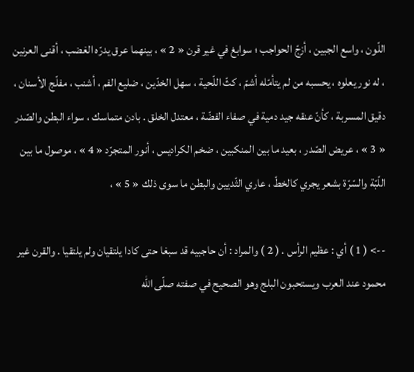اللّون ، واسع الجبين ، أزجّ الحواجب ؛ سوابغ في غير قرن « 2 » ، بينهما عرق يدرّه الغضب ، أقنى العرنين ، له نور يعلوه ، يحسبه من لم يتأمّله أشمّ ، كثّ اللّحية ، سهل الخدّين ، ضليع الفم ، أشنب ، مفلّج الأسنان ، دقيق المسربة ، كأنّ عنقه جيد دمية في صفاء الفضّة ، معتدل الخلق . بادن متماسك ، سواء البطن والصّدر « 3 » ، عريض الصّدر ، بعيد ما بين المنكبين ، ضخم الكراديس ، أنور المتجرّد « 4 » ، موصول ما بين اللّبّة والسّرّة بشعر يجري كالخطّ ، عاري الثّديين والبطن ما سوى ذلك « 5 » ،

--> ( 1 ) أي : عظيم الرأس . ( 2 ) والمراد : أن حاجبيه قد سبغا حتى كادا يلتقيان ولم يلتقيا . والقرن غير محمود عند العرب ويستحبون البلج وهو الصحيح في صفته صلّى اللّه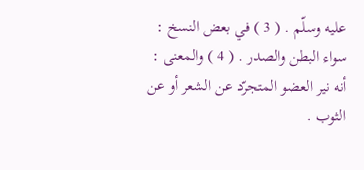عليه وسلّم . ( 3 ) في بعض النسخ : سواء البطن والصدر . ( 4 ) والمعنى : أنه نير العضو المتجرّد عن الشعر أو عن الثوب .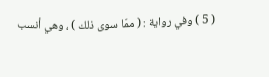( 5 ) وفي رواية : ( ممّا سوى ذلك ) ، وهي أنسب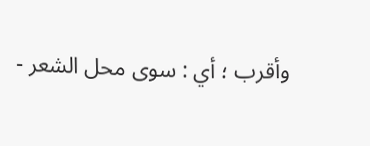وأقرب ؛ أي : سوى محل الشعر -